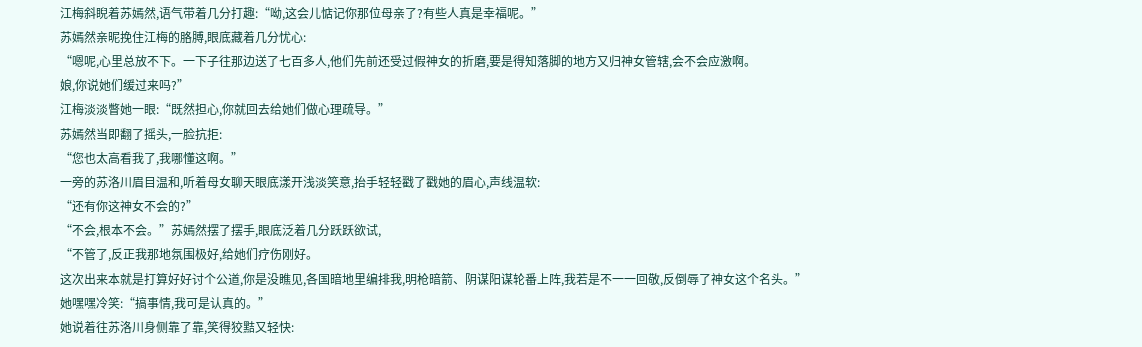江梅斜睨着苏嫣然,语气带着几分打趣:“呦,这会儿惦记你那位母亲了?有些人真是幸福呢。”
苏嫣然亲昵挽住江梅的胳膊,眼底藏着几分忧心:
“嗯呢,心里总放不下。一下子往那边送了七百多人,他们先前还受过假神女的折磨,要是得知落脚的地方又归神女管辖,会不会应激啊。
娘,你说她们缓过来吗?”
江梅淡淡瞥她一眼:“既然担心,你就回去给她们做心理疏导。”
苏嫣然当即翻了摇头,一脸抗拒:
“您也太高看我了,我哪懂这啊。”
一旁的苏洛川眉目温和,听着母女聊天眼底漾开浅淡笑意,抬手轻轻戳了戳她的眉心,声线温软:
“还有你这神女不会的?”
“不会,根本不会。”苏嫣然摆了摆手,眼底泛着几分跃跃欲试,
“不管了,反正我那地氛围极好,给她们疗伤刚好。
这次出来本就是打算好好讨个公道,你是没瞧见,各国暗地里编排我,明枪暗箭、阴谋阳谋轮番上阵,我若是不一一回敬,反倒辱了神女这个名头。”
她嘿嘿冷笑:“搞事情,我可是认真的。”
她说着往苏洛川身侧靠了靠,笑得狡黠又轻快: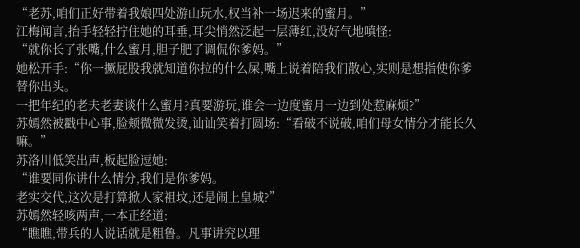“老苏,咱们正好带着我娘四处游山玩水,权当补一场迟来的蜜月。”
江梅闻言,抬手轻轻拧住她的耳垂,耳尖悄然泛起一层薄红,没好气地嗔怪:
“就你长了张嘴,什么蜜月,胆子肥了调侃你爹妈。”
她松开手:“你一撅屁股我就知道你拉的什么屎,嘴上说着陪我们散心,实则是想指使你爹替你出头。
一把年纪的老夫老妻谈什么蜜月?真要游玩,谁会一边度蜜月一边到处惹麻烦?”
苏嫣然被戳中心事,脸颊微微发烫,讪讪笑着打圆场:“看破不说破,咱们母女情分才能长久嘛。”
苏洛川低笑出声,板起脸逗她:
“谁要同你讲什么情分,我们是你爹妈。
老实交代,这次是打算掀人家祖坟,还是闹上皇城?”
苏嫣然轻咳两声,一本正经道:
“瞧瞧,带兵的人说话就是粗鲁。凡事讲究以理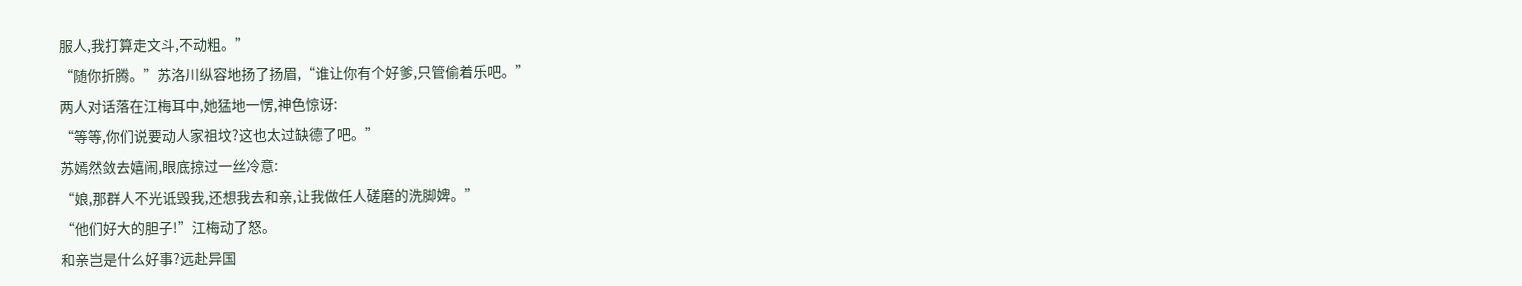服人,我打算走文斗,不动粗。”
“随你折腾。”苏洛川纵容地扬了扬眉,“谁让你有个好爹,只管偷着乐吧。”
两人对话落在江梅耳中,她猛地一愣,神色惊讶:
“等等,你们说要动人家祖坟?这也太过缺德了吧。”
苏嫣然敛去嬉闹,眼底掠过一丝冷意:
“娘,那群人不光诋毁我,还想我去和亲,让我做任人磋磨的洗脚婢。”
“他们好大的胆子!”江梅动了怒。
和亲岂是什么好事?远赴异国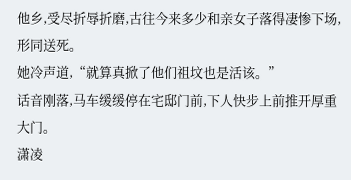他乡,受尽折辱折磨,古往今来多少和亲女子落得凄惨下场,形同送死。
她冷声道,“就算真掀了他们祖坟也是活该。”
话音刚落,马车缓缓停在宅邸门前,下人快步上前推开厚重大门。
潇凌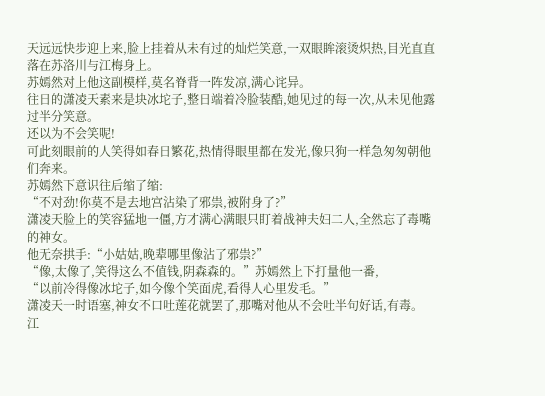天远远快步迎上来,脸上挂着从未有过的灿烂笑意,一双眼眸滚烫炽热,目光直直落在苏洛川与江梅身上。
苏嫣然对上他这副模样,莫名脊背一阵发凉,满心诧异。
往日的潇凌天素来是块冰坨子,整日端着冷脸装酷,她见过的每一次,从未见他露过半分笑意。
还以为不会笑呢!
可此刻眼前的人笑得如春日繁花,热情得眼里都在发光,像只狗一样急匆匆朝他们奔来。
苏嫣然下意识往后缩了缩:
“不对劲!你莫不是去地宫沾染了邪祟,被附身了?”
潇凌天脸上的笑容猛地一僵,方才满心满眼只盯着战神夫妇二人,全然忘了毒嘴的神女。
他无奈拱手:“小姑姑,晚辈哪里像沾了邪祟?”
“像,太像了,笑得这么不值钱,阴森森的。”苏嫣然上下打量他一番,
“以前冷得像冰坨子,如今像个笑面虎,看得人心里发毛。”
潇凌天一时语塞,神女不口吐莲花就罢了,那嘴对他从不会吐半句好话,有毒。
江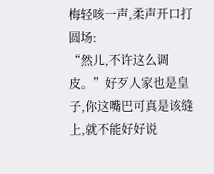梅轻咳一声,柔声开口打圆场:
“然儿,不许这么调皮。”好歹人家也是皇子,你这嘴巴可真是该缝上,就不能好好说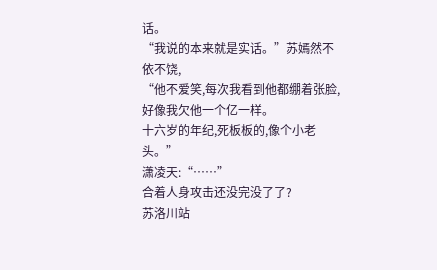话。
“我说的本来就是实话。”苏嫣然不依不饶,
“他不爱笑,每次我看到他都绷着张脸,好像我欠他一个亿一样。
十六岁的年纪,死板板的,像个小老头。”
潇凌天:“……”
合着人身攻击还没完没了了?
苏洛川站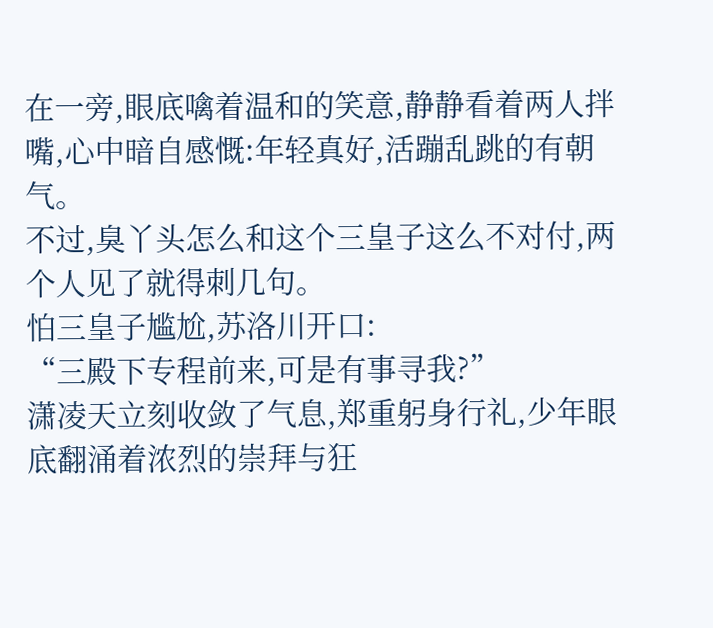在一旁,眼底噙着温和的笑意,静静看着两人拌嘴,心中暗自感慨:年轻真好,活蹦乱跳的有朝气。
不过,臭丫头怎么和这个三皇子这么不对付,两个人见了就得刺几句。
怕三皇子尴尬,苏洛川开口:
“三殿下专程前来,可是有事寻我?”
潇凌天立刻收敛了气息,郑重躬身行礼,少年眼底翻涌着浓烈的崇拜与狂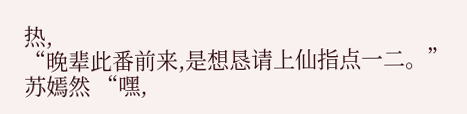热,
“晚辈此番前来,是想恳请上仙指点一二。”
苏嫣然 “嘿,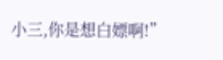小三,你是想白嫖啊!”